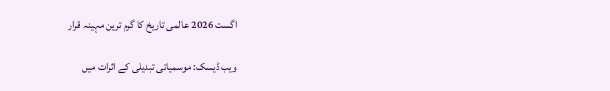اگست 2026 عالمی تاریخ کا گرم ترین مہینہ قرار

ویب ڈیسک: موسمیاتی تبدیلی کے اثرات میں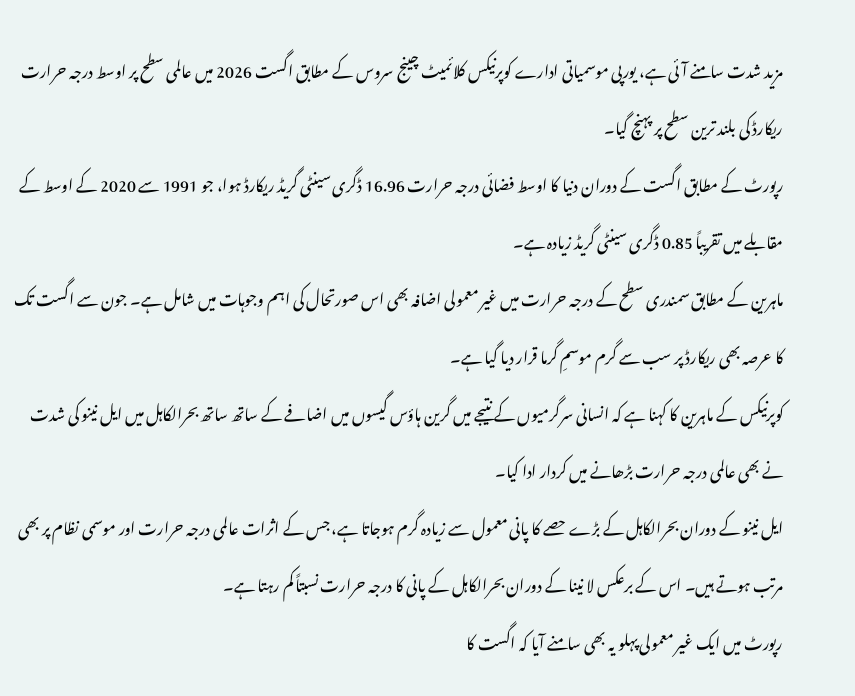مزید شدت سامنے آئی ہے، یورپی موسمیاتی ادارے کوپرنیکس کلائمیٹ چینج سروس کے مطابق اگست 2026 میں عالمی سطح پر اوسط درجہ حرارت ریکارڈ کی بلند ترین سطح پر پہنچ گیا۔
رپورٹ کے مطابق اگست کے دوران دنیا کا اوسط فضائی درجہ حرارت 16.96 ڈگری سینٹی گریڈ ریکارڈ ہوا، جو 1991 سے 2020 کے اوسط کے مقابلے میں تقریباً 0.85 ڈگری سینٹی گریڈ زیادہ ہے۔
ماہرین کے مطابق سمندری سطح کے درجہ حرارت میں غیر معمولی اضافہ بھی اس صورتحال کی اہم وجوہات میں شامل ہے۔ جون سے اگست تک کا عرصہ بھی ریکارڈ پر سب سے گرم موسمِ گرما قرار دیا گیا ہے۔
کوپرنیکس کے ماہرین کا کہنا ہے کہ انسانی سرگرمیوں کے نتیجے میں گرین ہاؤس گیسوں میں اضافے کے ساتھ ساتھ بحرالکاہل میں ایل نینو کی شدت نے بھی عالمی درجہ حرارت بڑھانے میں کردار ادا کیا۔
ایل نینو کے دوران بحرالکاہل کے بڑے حصے کا پانی معمول سے زیادہ گرم ہوجاتا ہے، جس کے اثرات عالمی درجہ حرارت اور موسمی نظام پر بھی مرتب ہوتے ہیں۔ اس کے برعکس لا نینا کے دوران بحرالکاہل کے پانی کا درجہ حرارت نسبتاً کم رہتا ہے۔
رپورٹ میں ایک غیر معمولی پہلو یہ بھی سامنے آیا کہ اگست کا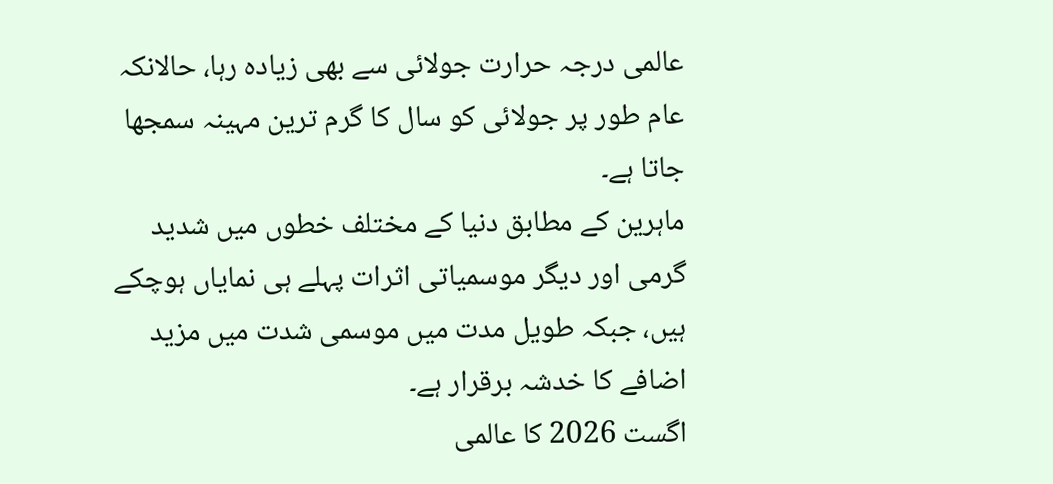عالمی درجہ حرارت جولائی سے بھی زیادہ رہا، حالانکہ عام طور پر جولائی کو سال کا گرم ترین مہینہ سمجھا جاتا ہے۔
ماہرین کے مطابق دنیا کے مختلف خطوں میں شدید گرمی اور دیگر موسمیاتی اثرات پہلے ہی نمایاں ہوچکے ہیں، جبکہ طویل مدت میں موسمی شدت میں مزید اضافے کا خدشہ برقرار ہے۔
اگست 2026 کا عالمی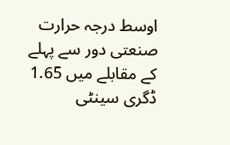اوسط درجہ حرارت صنعتی دور سے پہلے کے مقابلے میں 1.65 ڈگری سینٹی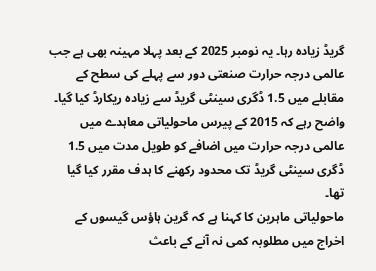گریڈ زیادہ رہا۔ یہ نومبر 2025 کے بعد پہلا مہینہ بھی ہے جب عالمی درجہ حرارت صنعتی دور سے پہلے کی سطح کے مقابلے میں 1.5 ڈگری سینٹی گریڈ سے زیادہ ریکارڈ کیا گیا۔
واضح رہے کہ 2015 کے پیرس ماحولیاتی معاہدے میں عالمی درجہ حرارت میں اضافے کو طویل مدت میں 1.5 ڈگری سینٹی گریڈ تک محدود رکھنے کا ہدف مقرر کیا گیا تھا۔
ماحولیاتی ماہرین کا کہنا ہے کہ گرین ہاؤس گیسوں کے اخراج میں مطلوبہ کمی نہ آنے کے باعث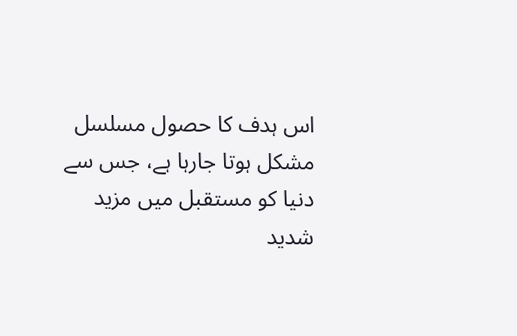اس ہدف کا حصول مسلسل مشکل ہوتا جارہا ہے، جس سے دنیا کو مستقبل میں مزید شدید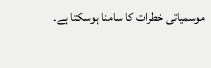موسمیاتی خطرات کا سامنا ہوسکتا ہے۔